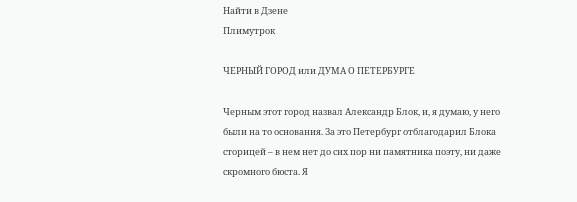Найти в Дзене
Плимутрок

ЧЕРНЫЙ ГОРОД или ДУМА О ПЕТЕРБУРГЕ

Черным этот город назвал Александр Блок, и, я думаю, у него были на то основания. За это Петербург отблагодарил Блока сторицей – в нем нет до сих пор ни памятника поэту, ни даже скромного бюста. Я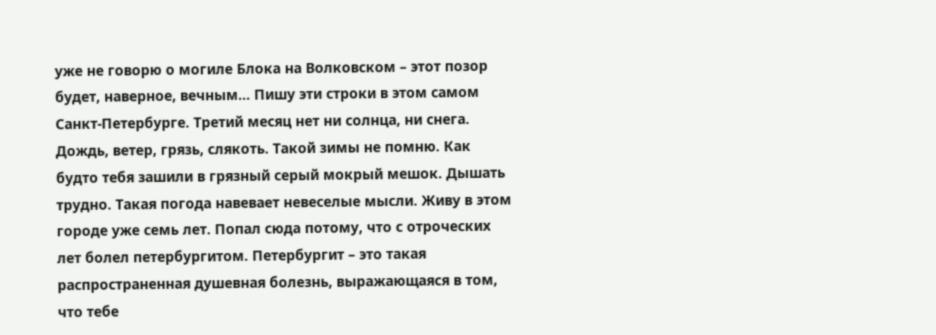уже не говорю о могиле Блока на Волковском – этот позор будет, наверное, вечным… Пишу эти строки в этом самом Санкт-Петербурге. Третий месяц нет ни солнца, ни снега. Дождь, ветер, грязь, слякоть. Такой зимы не помню. Как будто тебя зашили в грязный серый мокрый мешок. Дышать трудно. Такая погода навевает невеселые мысли. Живу в этом городе уже семь лет. Попал сюда потому, что с отроческих лет болел петербургитом. Петербургит – это такая распространенная душевная болезнь, выражающаяся в том, что тебе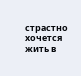страстно хочется жить в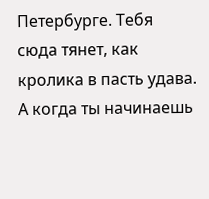Петербурге. Тебя сюда тянет, как кролика в пасть удава. А когда ты начинаешь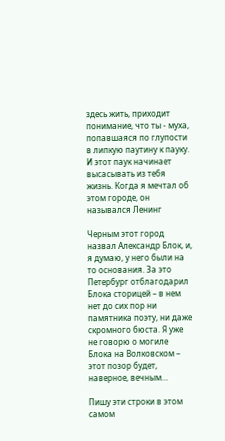здесь жить, приходит понимание, что ты - муха, попавшаяся по глупости в липкую паутину к пауку. И этот паук начинает высасывать из тебя жизнь. Когда я мечтал об этом городе, он назывался Ленинг

Черным этот город назвал Александр Блок, и, я думаю, у него были на то основания. За это Петербург отблагодарил Блока сторицей – в нем нет до сих пор ни памятника поэту, ни даже скромного бюста. Я уже не говорю о могиле Блока на Волковском – этот позор будет, наверное, вечным…

Пишу эти строки в этом самом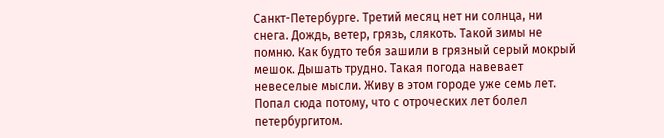Санкт-Петербурге. Третий месяц нет ни солнца, ни снега. Дождь, ветер, грязь, слякоть. Такой зимы не помню. Как будто тебя зашили в грязный серый мокрый мешок. Дышать трудно. Такая погода навевает невеселые мысли. Живу в этом городе уже семь лет. Попал сюда потому, что с отроческих лет болел петербургитом.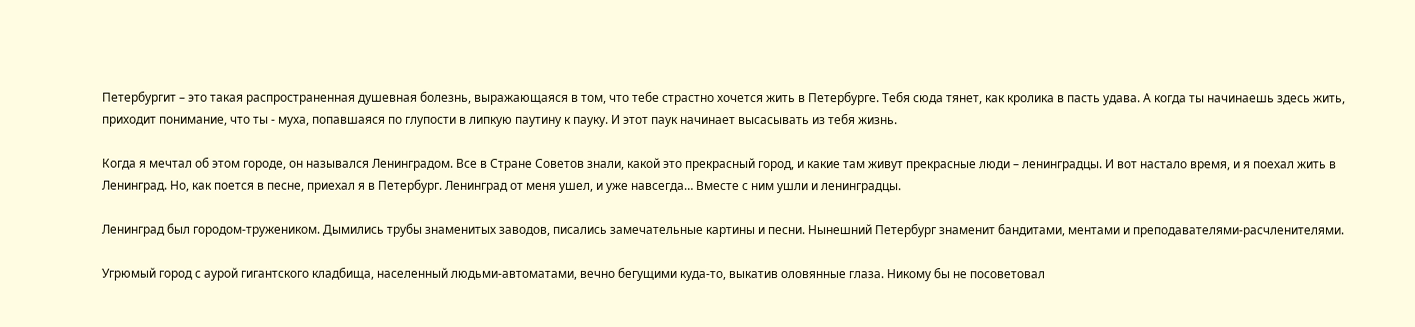Петербургит – это такая распространенная душевная болезнь, выражающаяся в том, что тебе страстно хочется жить в Петербурге. Тебя сюда тянет, как кролика в пасть удава. А когда ты начинаешь здесь жить, приходит понимание, что ты - муха, попавшаяся по глупости в липкую паутину к пауку. И этот паук начинает высасывать из тебя жизнь.

Когда я мечтал об этом городе, он назывался Ленинградом. Все в Стране Советов знали, какой это прекрасный город, и какие там живут прекрасные люди – ленинградцы. И вот настало время, и я поехал жить в Ленинград. Но, как поется в песне, приехал я в Петербург. Ленинград от меня ушел, и уже навсегда… Вместе с ним ушли и ленинградцы.

Ленинград был городом-тружеником. Дымились трубы знаменитых заводов, писались замечательные картины и песни. Нынешний Петербург знаменит бандитами, ментами и преподавателями-расчленителями.

Угрюмый город с аурой гигантского кладбища, населенный людьми-автоматами, вечно бегущими куда-то, выкатив оловянные глаза. Никому бы не посоветовал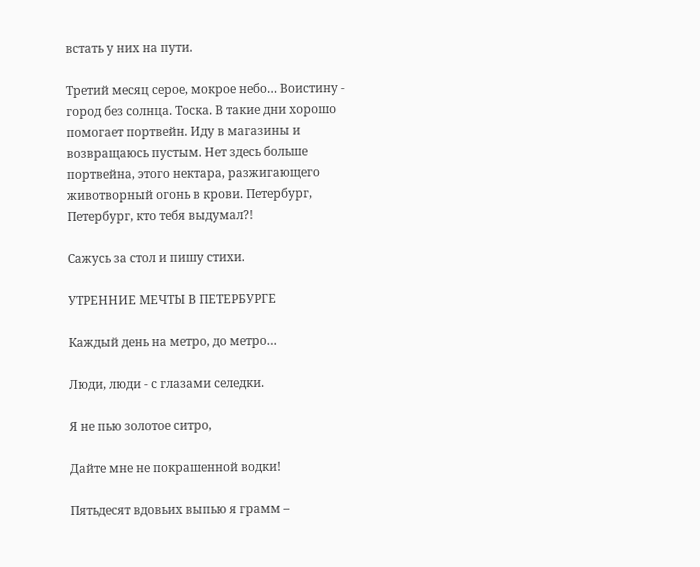встать у них на пути.

Третий месяц серое, мокрое небо… Воистину - город без солнца. Тоска. В такие дни хорошо помогает портвейн. Иду в магазины и возвращаюсь пустым. Нет здесь больше портвейна, этого нектара, разжигающего животворный огонь в крови. Петербург, Петербург, кто тебя выдумал?!

Сажусь за стол и пишу стихи.

УТРЕННИЕ МЕЧТЫ В ПЕТЕРБУРГЕ

Каждый день на метро, до метро…

Люди, люди - с глазами селедки.

Я не пью золотое ситро,

Дайте мне не покрашенной водки!

Пятьдесят вдовьих выпью я грамм –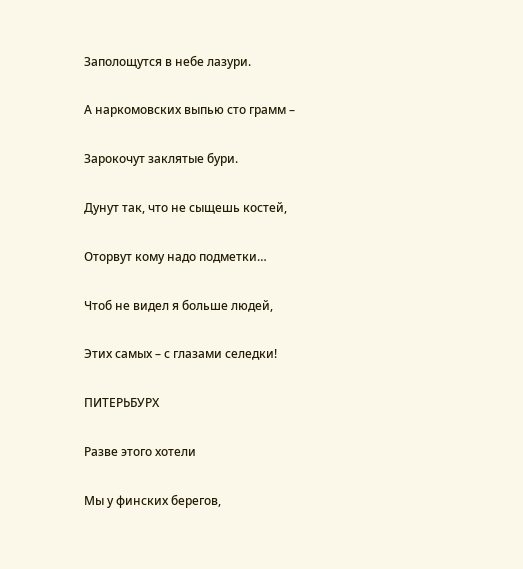Заполощутся в небе лазури.

А наркомовских выпью сто грамм –

Зарокочут заклятые бури.

Дунут так, что не сыщешь костей,

Оторвут кому надо подметки…

Чтоб не видел я больше людей,

Этих самых – с глазами селедки!

ПИТЕРЬБУРХ

Разве этого хотели

Мы у финских берегов,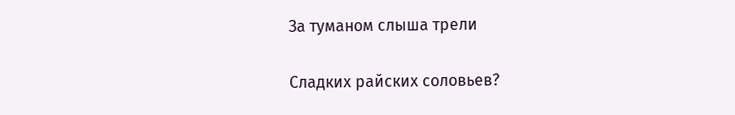За туманом слыша трели

Сладких райских соловьев?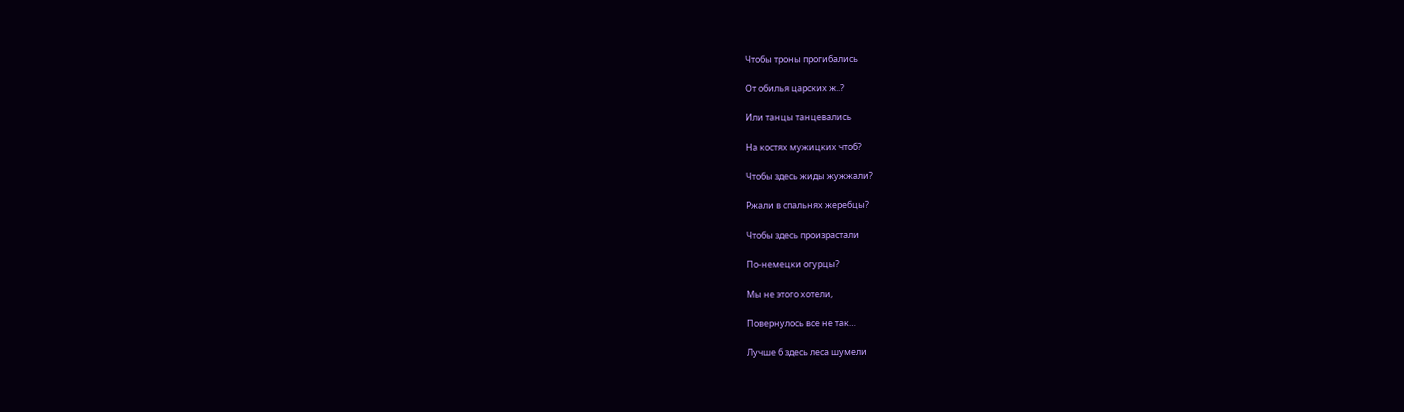Чтобы троны прогибались

От обилья царских ж..?

Или танцы танцевались

На костях мужицких чтоб?

Чтобы здесь жиды жужжали?

Ржали в спальнях жеребцы?

Чтобы здесь произрастали

По-немецки огурцы?

Мы не этого хотели,

Повернулось все не так…

Лучше б здесь леса шумели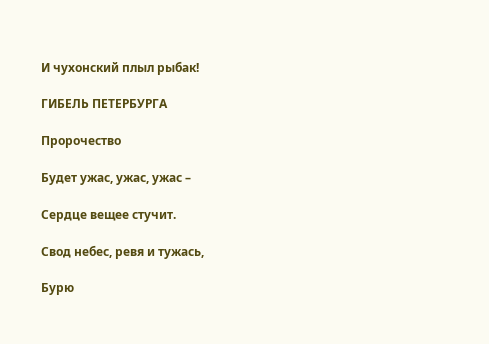И чухонский плыл рыбак!

ГИБЕЛЬ ПЕТЕРБУРГА

Пророчество

Будет ужас, ужас, ужас –

Сердце вещее стучит.

Свод небес, ревя и тужась,

Бурю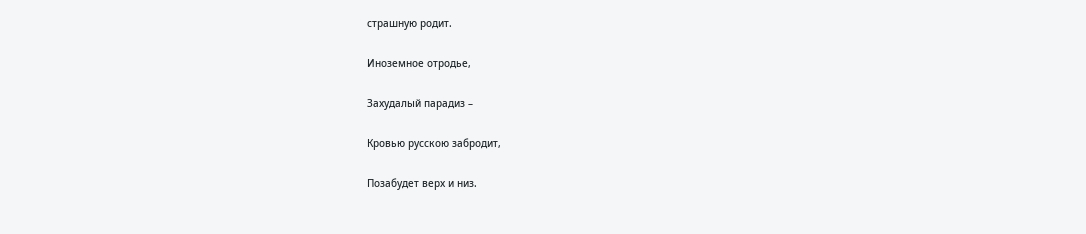страшную родит.

Иноземное отродье,

Захудалый парадиз –

Кровью русскою забродит,

Позабудет верх и низ.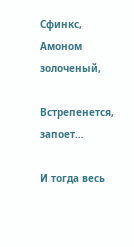Сфинкс, Амоном золоченый,

Встрепенется, запоет…

И тогда весь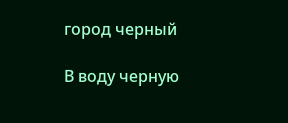город черный

В воду черную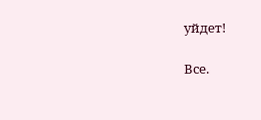уйдет!

Все.